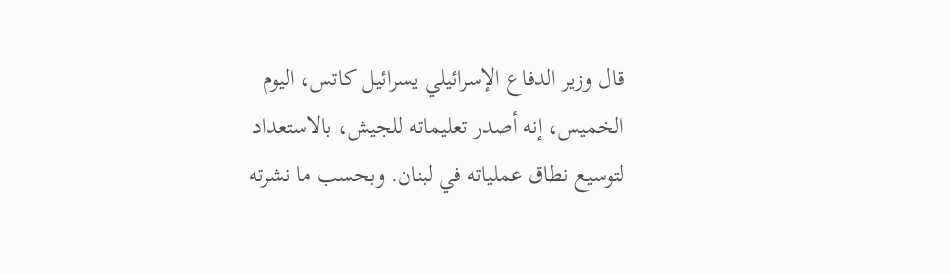قال وزير الدفاع الإسرائيلي يسرائيل كاتس، اليوم الخميس، إنه أصدر تعليماته للجيش، بالاستعداد لتوسيع نطاق عملياته في لبنان. وبحسب ما نشرته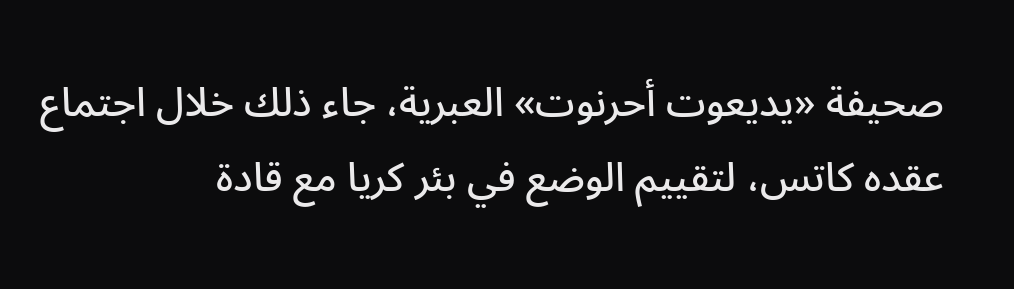صحيفة «يديعوت أحرنوت» العبرية، جاء ذلك خلال اجتماع عقده كاتس، لتقييم الوضع في بئر كريا مع قادة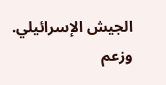الجيش الإسرائيلي. وزعم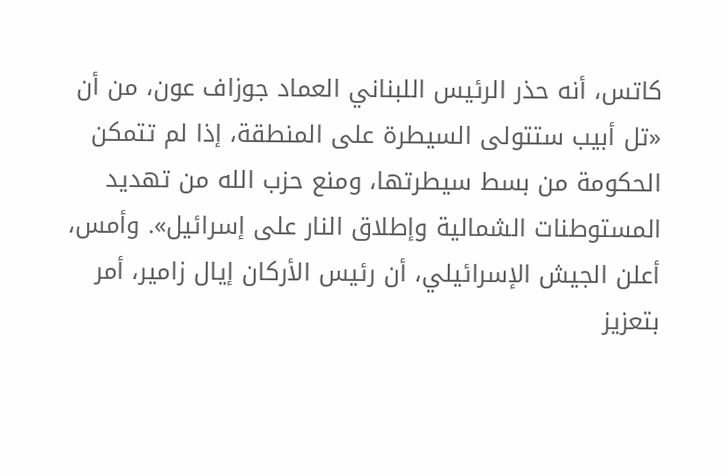كاتس، أنه حذر الرئيس اللبناني العماد جوزاف عون، من أن «تل أبيب ستتولى السيطرة على المنطقة، إذا لم تتمكن الحكومة من بسط سيطرتها، ومنع حزب الله من تهديد المستوطنات الشمالية وإطلاق النار على إسرائيل». وأمس، أعلن الجيش الإسرائيلي، أن رئيس الأركان إيال زامير، أمر بتعزيز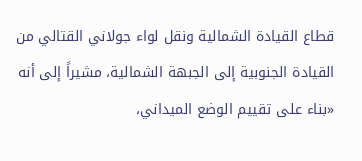قطاع القيادة الشمالية ونقل لواء جولاني القتالي من القيادة الجنوبية إلى الجبهة الشمالية، مشيراً إلى أنه «بناء على تقييم الوضع الميداني،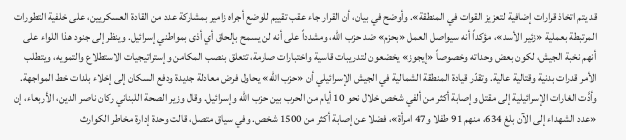قد يتم اتخاذ قرارات إضافية لتعزيز القوات في المنطقة». وأوضح في بيان، أن القرار جاء عقب تقييم للوضع أجراه زامير بمشاركة عدد من القادة العسكريين، على خلفية التطورات المرتبطة بعملية «زئير الأسد»، مؤكداً أنه سيواصل العمل «بحزم» ضد حزب الله، ومشدداً على أنه لن يسمح بإلحاق أي أذى بمواطني إسرائيل. وينظر إلى جنود هذا اللواء على أنهم نخبة الجيش، لكون بعض وحداته وخصوصاً «إيجوز» يخضعون لتدريبات قاسية واختبارات صارمة، تتعلق بنصب المكامن وإستراتيجيات الاستطلاع والتمويه، ويتطلب الأمر قدرات بدنية وقتالية عالية. وتقدّر قيادة المنطقة الشمالية في الجيش الإسرائيلي أن «حزب الله» يحاول فرض معادلة جديدة ودفع السكان إلى إخلاء بلدات خط المواجهة. وأدَّت الغارات الإسرائيلية إلى مقتل وإصابة أكثر من ألفي شخص خلال نحو 10 أيام من الحرب بين حزب الله وإسرائيل. وقال وزير الصحة اللبناني ركان ناصر الدين، الأربعاء، إن «عدد الشهداء إلى الآن بلغ 634، منهم 91 طفلا و47 امرأة»، فضلا عن إصابة أكثر من 1500 شخص. وفي سياق متصل، قالت وحدة إدارة مخاطر الكوارث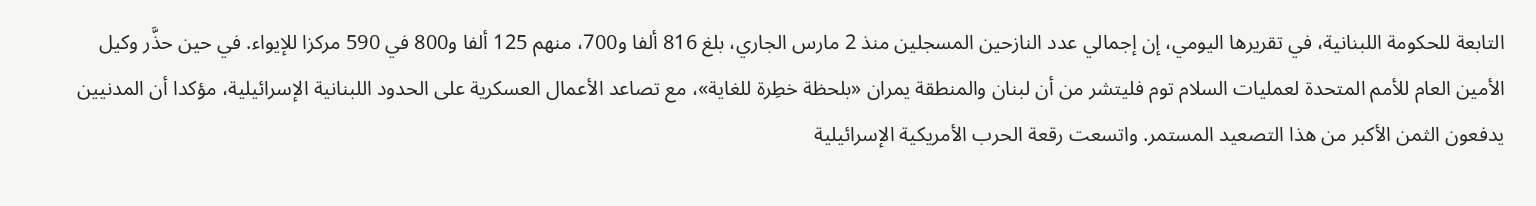التابعة للحكومة اللبنانية، في تقريرها اليومي، إن إجمالي عدد النازحين المسجلين منذ 2 مارس الجاري، بلغ 816 ألفا و700، منهم 125 ألفا و800 في 590 مركزا للإيواء. في حين حذَّر وكيل الأمين العام للأمم المتحدة لعمليات السلام توم فليتشر من أن لبنان والمنطقة يمران «بلحظة خطِرة للغاية»، مع تصاعد الأعمال العسكرية على الحدود اللبنانية الإسرائيلية، مؤكدا أن المدنيين يدفعون الثمن الأكبر من هذا التصعيد المستمر. واتسعت رقعة الحرب الأمريكية الإسرائيلية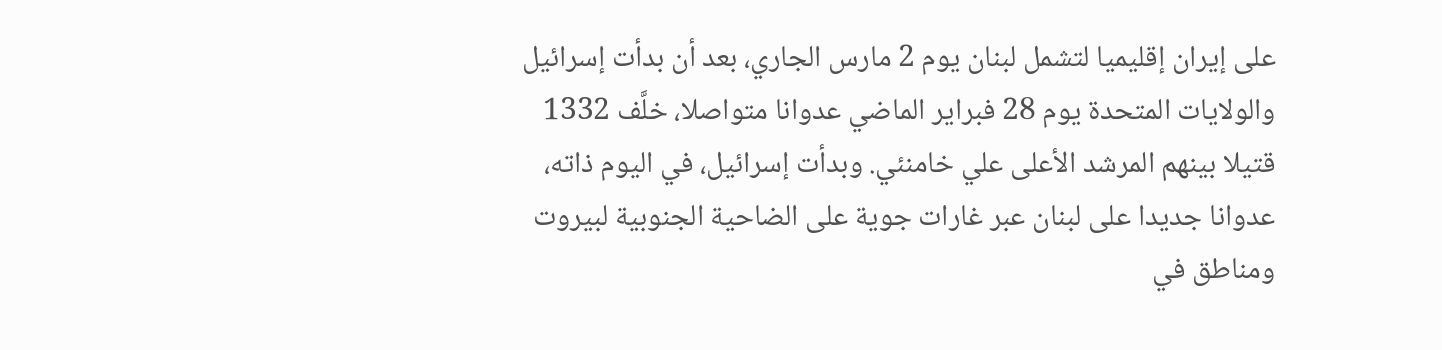على إيران إقليميا لتشمل لبنان يوم 2 مارس الجاري، بعد أن بدأت إسرائيل والولايات المتحدة يوم 28 فبراير الماضي عدوانا متواصلا، خلَّف 1332 قتيلا بينهم المرشد الأعلى علي خامنئي. وبدأت إسرائيل، في اليوم ذاته، عدوانا جديدا على لبنان عبر غارات جوية على الضاحية الجنوبية لبيروت ومناطق في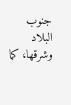جنوب البلاد وشرقها، كما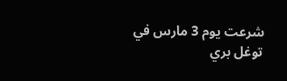شرعت يوم 3 مارس في توغل بري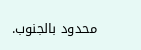محدود بالجنوب.